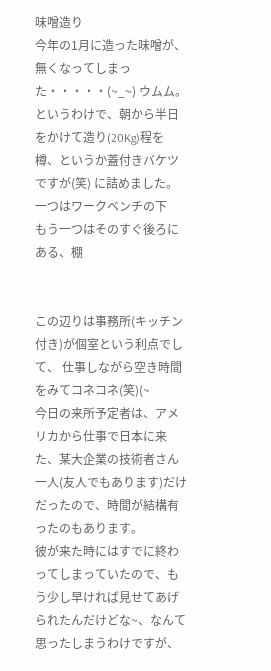味噌造り
今年の1月に造った味噌が、無くなってしまった・・・・・(~_~) ウムム。
というわけで、朝から半日をかけて造り(20Kg)程を樽、というか蓋付きバケツですが(笑) に詰めました。
一つはワークベンチの下
もう一つはそのすぐ後ろにある、棚


この辺りは事務所(キッチン付き)が個室という利点でして、 仕事しながら空き時間をみてコネコネ(笑)(~
今日の来所予定者は、アメリカから仕事で日本に来た、某大企業の技術者さん一人(友人でもあります)だけだったので、時間が結構有ったのもあります。
彼が来た時にはすでに終わってしまっていたので、もう少し早ければ見せてあげられたんだけどな~、なんて思ったしまうわけですが、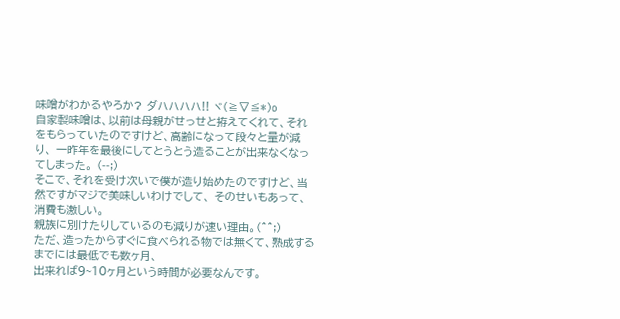味噌がわかるやろか? ダハハハハ!! ヾ(≧▽≦*)o
自家製味噌は、以前は母親がせっせと拵えてくれて、それをもらっていたのですけど、高齢になって段々と量が減り、 一昨年を最後にしてとうとう造ることが出来なくなってしまった。 (--;)
そこで、それを受け次いで僕が造り始めたのですけど、当然ですがマジで美味しいわけでして、 そのせいもあって、消費も激しい。
親族に別けたりしているのも減りが速い理由。(^^;)
ただ、造ったからすぐに食べられる物では無くて、熟成するまでには最低でも数ヶ月、
出来れば9~10ヶ月という時間が必要なんです。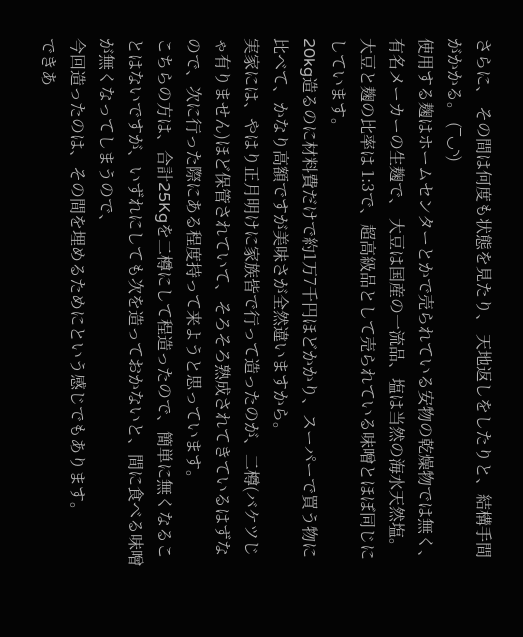さらに、 その間は何度も状態を見たり、 天地返しをしたりと、結構手間がかかる。 (‾◡◝)
使用する麹はホームセンターとかで売られている安物の乾燥物では無く、有名メーカーの生麹で、 大豆は国産の一流品、塩は当然の海水天然塩。
大豆と麹の比率は 1:3で、超高級品として売られている味噌とほぼ同じにしています。
20kg造るのに材料費だけで約1万7千円ほどかかり、スーパーで買う物に比べて、かなり高額ですが美味さが全然違いますから。
実家には、やはり正月明けに家族皆で行って造ったのが、二樽(バケツじゃ有りません)ほど保管されていて、そろそろ熟成されてきているはずなので、次に行った際にある程度持って来ようと思っています。
こちらの方は、合計25Kgを二樽にして程造ったので、簡単に無くなることはないですが、いずれにしても次を造っておかないと、間に食べる味噌が無くなってしまうので、
今回造ったのは、その間を埋めるためにという感じでもあります。
できあ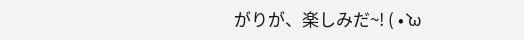がりが、楽しみだ~! ( •̀ ω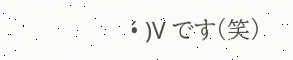•́ )V です(笑)